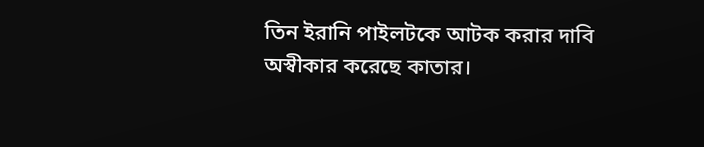তিন ইরানি পাইলটকে আটক করার দাবি অস্বীকার করেছে কাতার।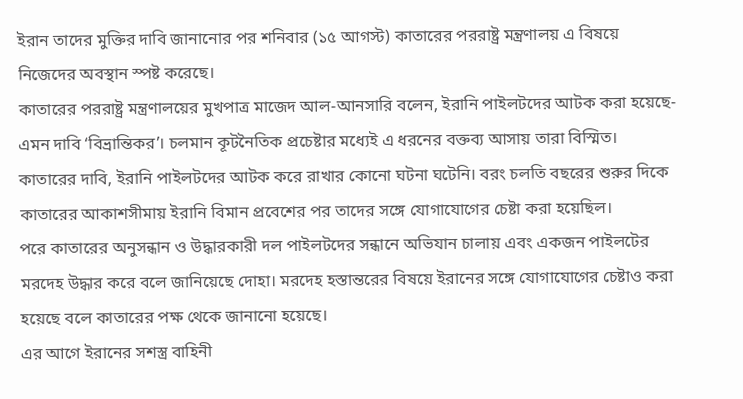ইরান তাদের মুক্তির দাবি জানানোর পর শনিবার (১৫ আগস্ট) কাতারের পররাষ্ট্র মন্ত্রণালয় এ বিষয়ে নিজেদের অবস্থান স্পষ্ট করেছে।
কাতারের পররাষ্ট্র মন্ত্রণালয়ের মুখপাত্র মাজেদ আল-আনসারি বলেন, ইরানি পাইলটদের আটক করা হয়েছে-এমন দাবি ‘বিভ্রান্তিকর’। চলমান কূটনৈতিক প্রচেষ্টার মধ্যেই এ ধরনের বক্তব্য আসায় তারা বিস্মিত।
কাতারের দাবি, ইরানি পাইলটদের আটক করে রাখার কোনো ঘটনা ঘটেনি। বরং চলতি বছরের শুরুর দিকে কাতারের আকাশসীমায় ইরানি বিমান প্রবেশের পর তাদের সঙ্গে যোগাযোগের চেষ্টা করা হয়েছিল।
পরে কাতারের অনুসন্ধান ও উদ্ধারকারী দল পাইলটদের সন্ধানে অভিযান চালায় এবং একজন পাইলটের মরদেহ উদ্ধার করে বলে জানিয়েছে দোহা। মরদেহ হস্তান্তরের বিষয়ে ইরানের সঙ্গে যোগাযোগের চেষ্টাও করা হয়েছে বলে কাতারের পক্ষ থেকে জানানো হয়েছে।
এর আগে ইরানের সশস্ত্র বাহিনী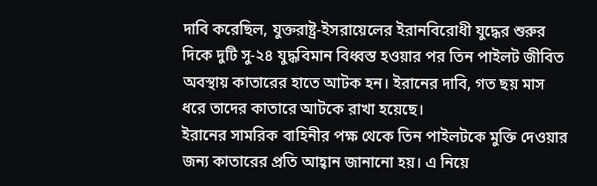দাবি করেছিল, যুক্তরাষ্ট্র-ইসরায়েলের ইরানবিরোধী যুদ্ধের শুরুর দিকে দুটি সু-২৪ যুদ্ধবিমান বিধ্বস্ত হওয়ার পর তিন পাইলট জীবিত অবস্থায় কাতারের হাতে আটক হন। ইরানের দাবি, গত ছয় মাস ধরে তাদের কাতারে আটকে রাখা হয়েছে।
ইরানের সামরিক বাহিনীর পক্ষ থেকে তিন পাইলটকে মুক্তি দেওয়ার জন্য কাতারের প্রতি আহ্বান জানানো হয়। এ নিয়ে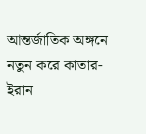আন্তর্জাতিক অঙ্গনে নতুন করে কাতার-ইরান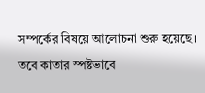সম্পর্কের বিষয়ে আলোচনা শুরু হয়েছে।
তবে কাতার স্পষ্টভাবে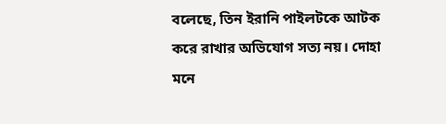বলেছে, তিন ইরানি পাইলটকে আটক করে রাখার অভিযোগ সত্য নয়। দোহা মনে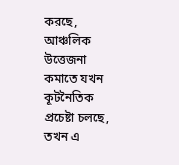করছে, আঞ্চলিক উত্তেজনা কমাতে যখন কূটনৈতিক প্রচেষ্টা চলছে, তখন এ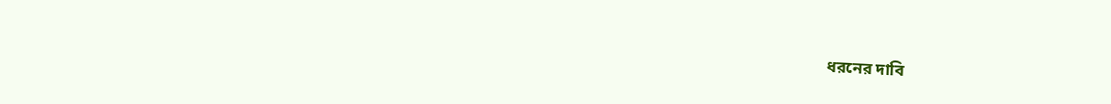ধরনের দাবি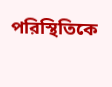পরিস্থিতিকে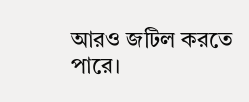আরও জটিল করতে পারে।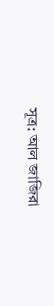সূত্র: আল জাজিরা